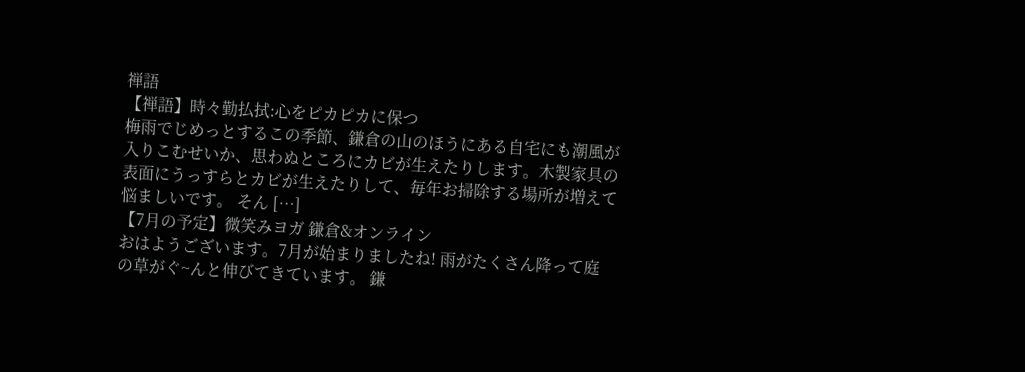禅語
【禅語】時々勤払拭:心をピカピカに保つ
梅雨でじめっとするこの季節、鎌倉の山のほうにある自宅にも潮風が入りこむせいか、思わぬところにカビが生えたりします。木製家具の表面にうっすらとカビが生えたりして、毎年お掃除する場所が増えて悩ましいです。 そん […]
【7月の予定】微笑みヨガ 鎌倉&オンライン
おはようございます。7月が始まりましたね! 雨がたくさん降って庭の草がぐ~んと伸びてきています。 鎌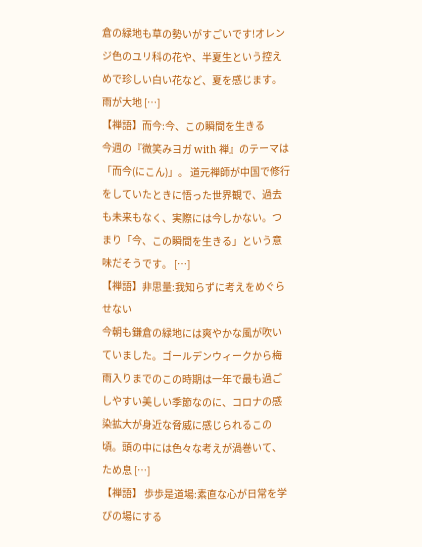倉の緑地も草の勢いがすごいです!オレンジ色のユリ科の花や、半夏生という控えめで珍しい白い花など、夏を感じます。 雨が大地 […]
【禅語】而今:今、この瞬間を生きる
今週の『微笑みヨガ with 禅』のテーマは「而今(にこん)」。 道元禅師が中国で修行をしていたときに悟った世界観で、過去も未来もなく、実際には今しかない。つまり「今、この瞬間を生きる」という意味だそうです。 […]
【禅語】非思量:我知らずに考えをめぐらせない
今朝も鎌倉の緑地には爽やかな風が吹いていました。ゴールデンウィークから梅雨入りまでのこの時期は一年で最も過ごしやすい美しい季節なのに、コロナの感染拡大が身近な脅威に感じられるこの頃。頭の中には色々な考えが渦巻いて、ため息 […]
【禅語】 歩歩是道場:素直な心が日常を学びの場にする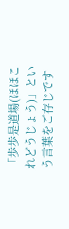「歩歩是道場(ほほこれどうじょう)」という言葉をご存じです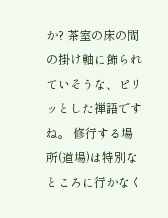か? 茶室の床の間の掛け軸に飾られていそうな、ピリッとした禅語ですね。 修行する場所(道場)は特別なところに行かなく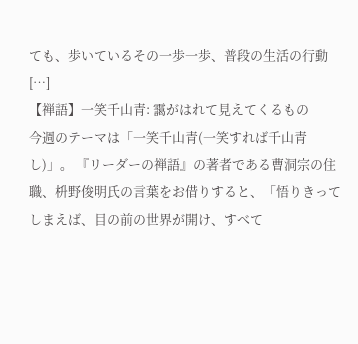ても、歩いているその一歩一歩、普段の生活の行動 […]
【禅語】一笑千山青: 靄がはれて見えてくるもの
今週のテーマは「一笑千山青(一笑すれば千山青し)」。 『リーダーの禅語』の著者である曹洞宗の住職、枡野俊明氏の言葉をお借りすると、「悟りきってしまえば、目の前の世界が開け、すべて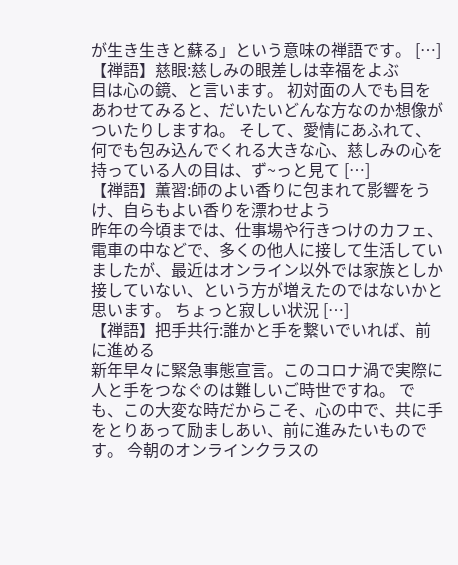が生き生きと蘇る」という意味の禅語です。 […]
【禅語】慈眼:慈しみの眼差しは幸福をよぶ
目は心の鏡、と言います。 初対面の人でも目をあわせてみると、だいたいどんな方なのか想像がついたりしますね。 そして、愛情にあふれて、何でも包み込んでくれる大きな心、慈しみの心を持っている人の目は、ず~っと見て […]
【禅語】薫習:師のよい香りに包まれて影響をうけ、自らもよい香りを漂わせよう
昨年の今頃までは、仕事場や行きつけのカフェ、電車の中などで、多くの他人に接して生活していましたが、最近はオンライン以外では家族としか接していない、という方が増えたのではないかと思います。 ちょっと寂しい状況 […]
【禅語】把手共行:誰かと手を繋いでいれば、前に進める
新年早々に緊急事態宣言。このコロナ渦で実際に人と手をつなぐのは難しいご時世ですね。 でも、この大変な時だからこそ、心の中で、共に手をとりあって励ましあい、前に進みたいものです。 今朝のオンラインクラスの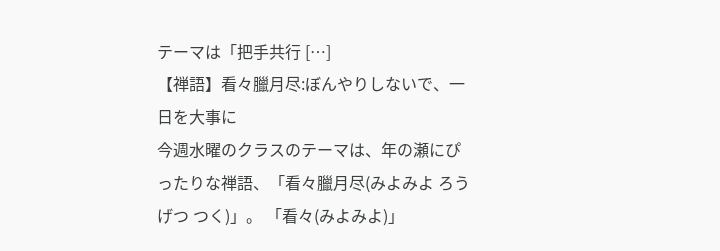テーマは「把手共行 […]
【禅語】看々臘月尽:ぼんやりしないで、一日を大事に
今週水曜のクラスのテーマは、年の瀬にぴったりな禅語、「看々臘月尽(みよみよ ろうげつ つく)」。 「看々(みよみよ)」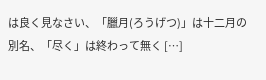は良く見なさい、「臘月(ろうげつ)」は十二月の別名、「尽く」は終わって無く […]